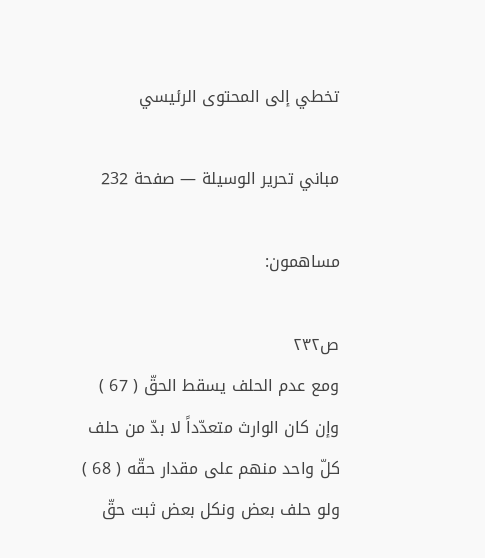تخطي إلى المحتوى الرئيسي

مباني تحرير الوسيلة — صفحة 232

مساهمون:

ص٢٣٢
ومع عدم الحلف يسقط الحقّ ( 67 ) وإن كان الوارث متعدّداً لا بدّ من حلف كلّ واحد منهم على مقدار حقّه ( 68 ) ولو حلف بعض ونكل بعض ثبت حقّ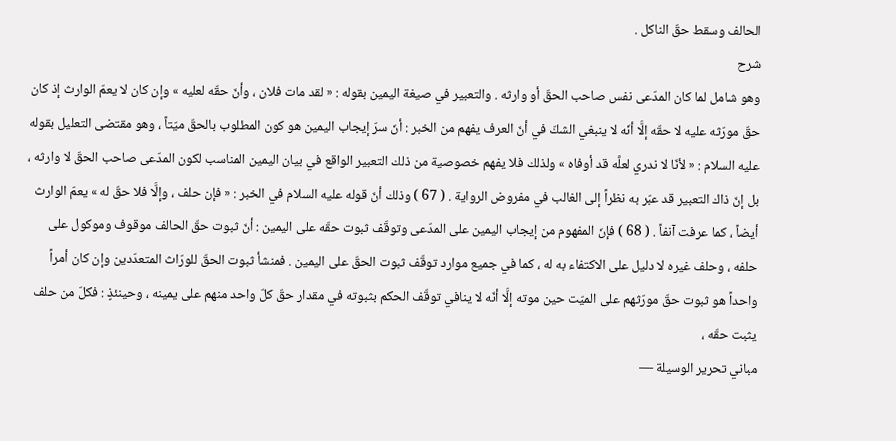الحالف وسقط حقّ الناكل .
شرح
وهو شامل لما كان المدّعى نفس صاحب الحقّ أو وارثه . والتعبير في صيغة اليمين بقوله : « لقد مات فلان ، وأنّ حقّه لعليه » وإن كان لا يعمّ الوارث إذ كان حقّ مورّثه عليه لا حقّه إلَّا أنّه لا ينبغي الشكّ في أنّ العرف يفهم من الخبر : أنّ سرّ إيجاب اليمين هو كون المطلوب بالحقّ ميّتاً ، وهو مقتضى التعليل بقوله عليه السلام : « لأنّا لا ندري لعلَّه قد أوفاه » ولذلك فلا يفهم خصوصية من ذلك التعبير الواقع في بيان اليمين المناسب لكون المدّعى صاحب الحقّ لا وارثه ، بل إنّ ذاك التعبير قد عبّر به نظراً إلى الغالب في مفروض الرواية . ( 67 ) وذلك أنّ قوله عليه السلام في الخبر : « فإن حلف ، وإلَّا فلا حقّ له » يعمّ الوارث أيضاً ، كما عرفت آنفاً . ( 68 ) فإنّ المفهوم من إيجاب اليمين على المدّعى وتوقّف ثبوت حقّه على اليمين : أنّ ثبوت حقّ الحالف موقوف وموكول على حلفه ، وحلف غيره لا دليل على الاكتفاء به له ، كما في جميع موارد توقّف ثبوت الحقّ على اليمين . فمنشأ ثبوت الحقّ للورّاث المتعدّدين وإن كان أمراً واحداً هو ثبوت حقّ مورّثهم على الميّت حين موته إلَّا أنّه لا ينافي توقّف الحكم بثبوته في مقدار حقّ كلّ واحد منهم على يمينه ، وحينئذٍ : فكلّ من حلف يثبت حقّه ،
مباني تحرير الوسيلة —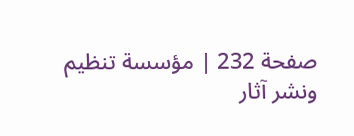صفحة 232 | مؤسسة تنظيم ونشر آثار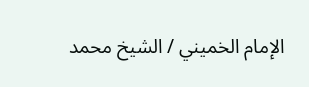الإمام الخميني / الشيخ محمد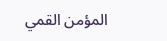المؤمن القمي